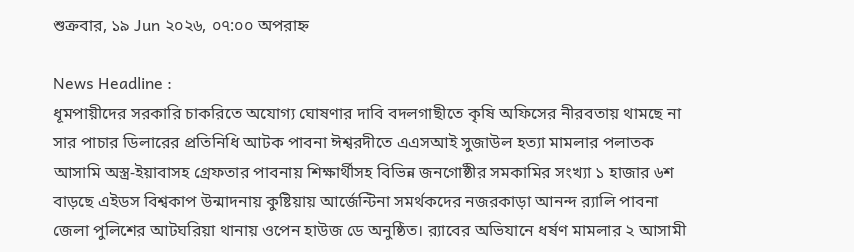শুক্রবার, ১৯ Jun ২০২৬, ০৭:০০ অপরাহ্ন

News Headline :
ধূমপায়ীদের সরকারি চাকরিতে অযোগ্য ঘোষণার দাবি বদলগাছীতে কৃষি অফিসের নীরবতায় থামছে না সার পাচার ডিলারের প্রতিনিধি আটক পাবনা ঈশ্বরদীতে এএসআই সুজাউল হত্যা মামলার পলাতক আসামি অস্ত্র-ইয়াবাসহ গ্রেফতার পাবনায় শিক্ষার্থীসহ বিভিন্ন জনগোষ্ঠীর সমকামির সংখ্যা ১ হাজার ৬শ বাড়ছে এইডস বিশ্বকাপ উন্মাদনায় কুষ্টিয়ায় আর্জেন্টিনা সমর্থকদের নজরকাড়া আনন্দ র‌্যালি পাবনা জেলা পুলিশের আটঘরিয়া থানায় ওপেন হাউজ ডে অনুষ্ঠিত। র‌্যাবের অভিযানে ধর্ষণ মামলার ২ আসামী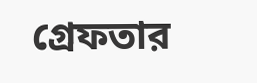গ্রেফতার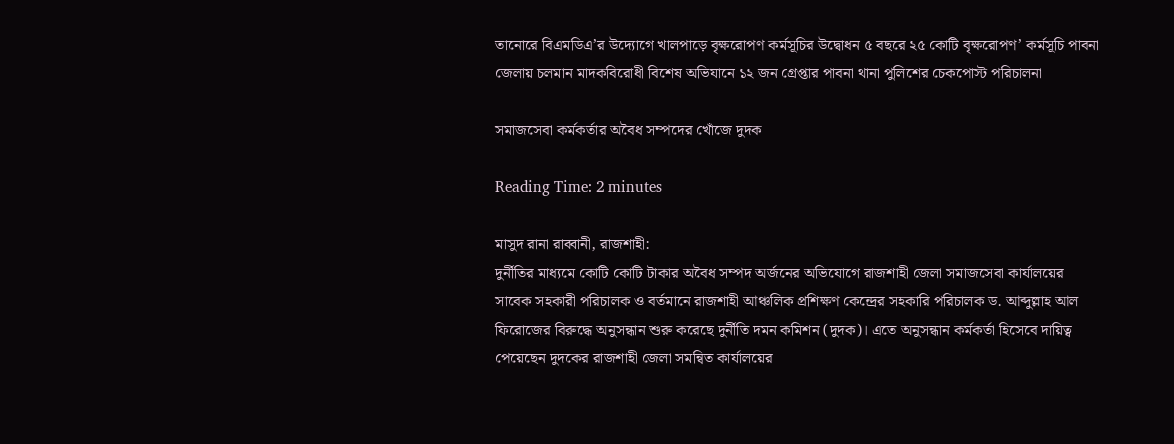তানোরে বিএমডিএ’র উদ্যোগে খালপাড়ে বৃক্ষরোপণ কর্মসূচির উদ্বোধন ৫ বছরে ২৫ কোটি বৃক্ষরোপণ’ কর্মসূচি পাবনা জেলায় চলমান মাদকবিরোধী বিশেষ অভিযানে ১২ জন গ্রেপ্তার পাবনা থানা পুলিশের চেকপোস্ট পরিচালনা

সমাজসেবা কর্মকর্তার অবৈধ সম্পদের খোঁজে দুদক

Reading Time: 2 minutes

মাসুদ রানা রাব্বানী, রাজশাহী:
দুর্নীতির মাধ্যমে কোটি কোটি টাকার অবৈধ সম্পদ অর্জনের অভিযোগে রাজশাহী জেলা সমাজসেবা কার্যালয়ের সাবেক সহকারী পরিচালক ও বর্তমানে রাজশাহী আঞ্চলিক প্রশিক্ষণ কেন্দ্রের সহকারি পরিচালক ড. আব্দুল্লাহ আল ফিরোজের বিরুদ্ধে অনুসন্ধান শুরু করেছে দুর্নীতি দমন কমিশন (দুদক)। এতে অনুসন্ধান কর্মকর্তা হিসেবে দায়িত্ব পেয়েছেন দুদকের রাজশাহী জেলা সমন্বিত কার্যালয়ের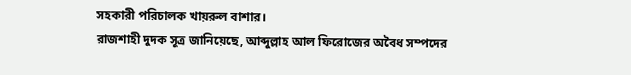সহকারী পরিচালক খায়রুল বাশার।
রাজশাহী দুদক সূত্র জানিয়েছে, আব্দুল্লাহ আল ফিরোজের অবৈধ সম্পদের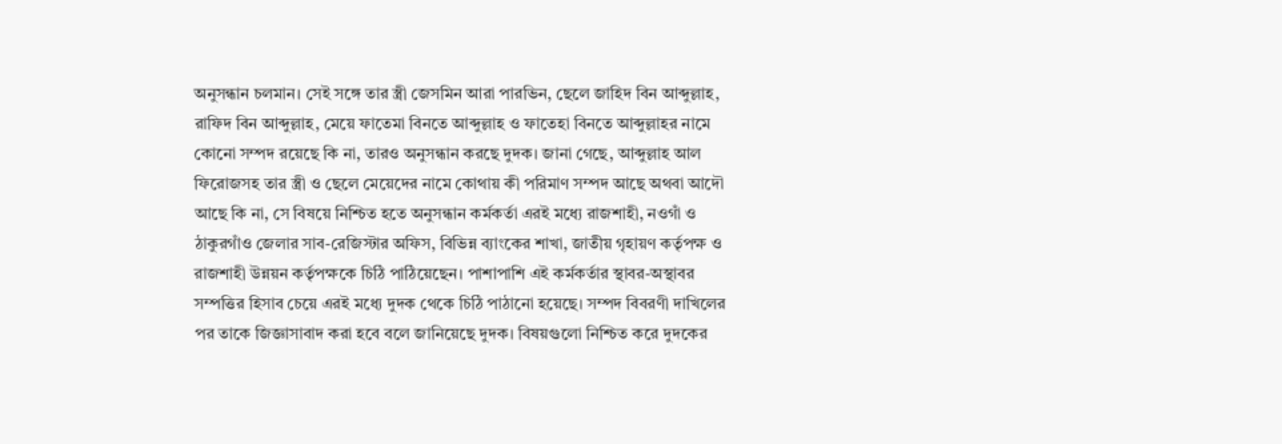অনুসন্ধান চলমান। সেই সঙ্গে তার স্ত্রী জেসমিন আরা পারভিন, ছেলে জাহিদ বিন আব্দুল্লাহ, রাফিদ বিন আব্দুল্লাহ, মেয়ে ফাতেমা বিনতে আব্দুল্লাহ ও ফাতেহা বিনতে আব্দুল্লাহর নামে কোনো সম্পদ রয়েছে কি না, তারও অনুসন্ধান করছে দুদক। জানা গেছে, আব্দুল্লাহ আল ফিরোজসহ তার স্ত্রী ও ছেলে মেয়েদের নামে কোথায় কী পরিমাণ সম্পদ আছে অথবা আদৌ আছে কি না, সে বিষয়ে নিশ্চিত হতে অনুসন্ধান কর্মকর্তা এরই মধ্যে রাজশাহী, নওগাঁ ও ঠাকুরগাঁও জেলার সাব-রেজিস্টার অফিস, বিভিন্ন ব্যাংকের শাখা, জাতীয় গৃহায়ণ কর্তৃপক্ষ ও রাজশাহী উন্নয়ন কর্তৃপক্ষকে চিঠি পাঠিয়েছেন। পাশাপাশি এই কর্মকর্তার স্থাবর-অস্থাবর সম্পত্তির হিসাব চেয়ে এরই মধ্যে দুদক থেকে চিঠি পাঠানো হয়েছে। সম্পদ বিবরণী দাখিলের পর তাকে জিজ্ঞাসাবাদ করা হবে বলে জানিয়েছে দুদক। বিষয়গুলো নিশ্চিত করে দুদকের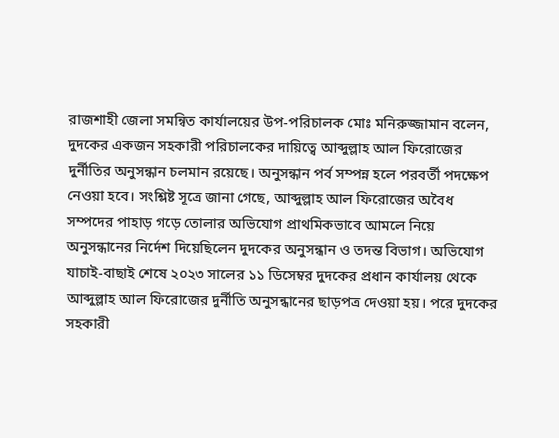রাজশাহী জেলা সমন্বিত কার্যালয়ের উপ-পরিচালক মোঃ মনিরুজ্জামান বলেন, দুদকের একজন সহকারী পরিচালকের দায়িত্বে আব্দুল্লাহ আল ফিরোজের দুর্নীতির অনুসন্ধান চলমান রয়েছে। অনুসন্ধান পর্ব সম্পন্ন হলে পরবর্তী পদক্ষেপ নেওয়া হবে। সংশ্লিষ্ট সূত্রে জানা গেছে, আব্দুল্লাহ আল ফিরোজের অবৈধ সম্পদের পাহাড় গড়ে তোলার অভিযোগ প্রাথমিকভাবে আমলে নিয়ে অনুসন্ধানের নির্দেশ দিয়েছিলেন দুদকের অনুসন্ধান ও তদন্ত বিভাগ। অভিযোগ যাচাই-বাছাই শেষে ২০২৩ সালের ১১ ডিসেম্বর দুদকের প্রধান কার্যালয় থেকে আব্দুল্লাহ আল ফিরোজের দুর্নীতি অনুসন্ধানের ছাড়পত্র দেওয়া হয়। পরে দুদকের সহকারী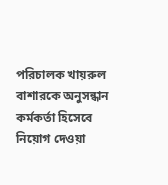পরিচালক খায়রুল বাশারকে অনুসন্ধান কর্মকর্তা হিসেবে নিয়োগ দেওয়া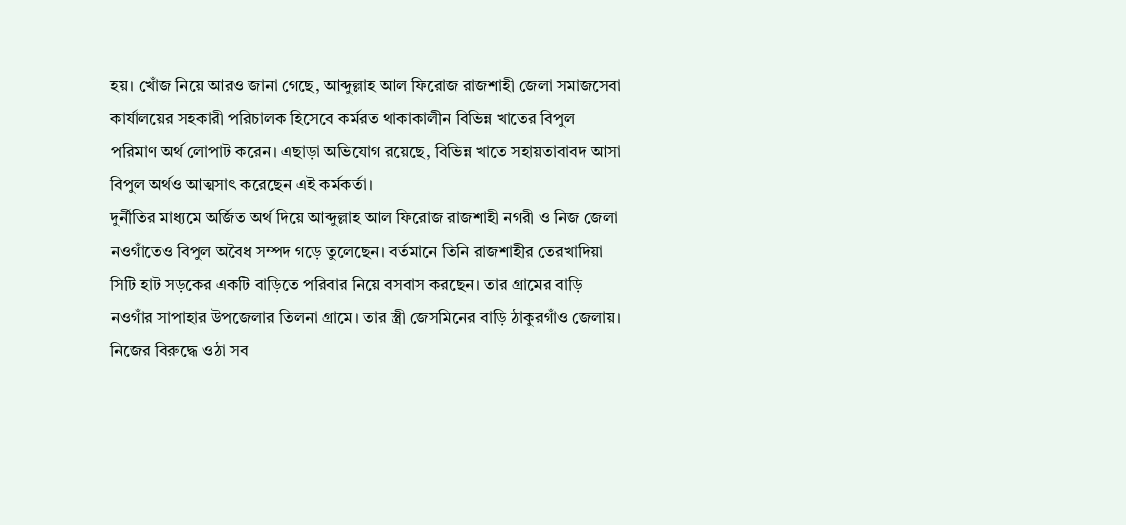হয়। খোঁজ নিয়ে আরও জানা গেছে, আব্দুল্লাহ আল ফিরোজ রাজশাহী জেলা সমাজসেবা কার্যালয়ের সহকারী পরিচালক হিসেবে কর্মরত থাকাকালীন বিভিন্ন খাতের বিপুল পরিমাণ অর্থ লোপাট করেন। এছাড়া অভিযোগ রয়েছে, বিভিন্ন খাতে সহায়তাবাবদ আসা বিপুল অর্থও আত্মসাৎ করেছেন এই কর্মকর্তা।
দুর্নীতির মাধ্যমে অর্জিত অর্থ দিয়ে আব্দুল্লাহ আল ফিরোজ রাজশাহী নগরী ও নিজ জেলা নওগাঁতেও বিপুল অবৈধ সম্পদ গড়ে তুলেছেন। বর্তমানে তিনি রাজশাহীর তেরখাদিয়া সিটি হাট সড়কের একটি বাড়িতে পরিবার নিয়ে বসবাস করছেন। তার গ্রামের বাড়ি নওগাঁর সাপাহার উপজেলার তিলনা গ্রামে। তার স্ত্রী জেসমিনের বাড়ি ঠাকুরগাঁও জেলায়।
নিজের বিরুদ্ধে ওঠা সব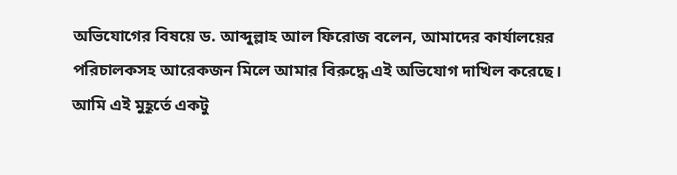অভিযোগের বিষয়ে ড. আব্দুল্লাহ আল ফিরোজ বলেন, আমাদের কার্যালয়ের পরিচালকসহ আরেকজন মিলে আমার বিরুদ্ধে এই অভিযোগ দাখিল করেছে। আমি এই মুহূর্তে একটু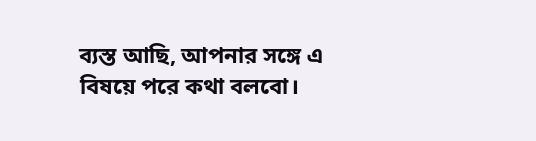ব্যস্ত আছি, আপনার সঙ্গে এ বিষয়ে পরে কথা বলবো।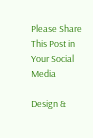Please Share This Post in Your Social Media

Design &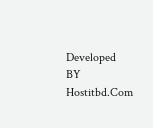Developed BY Hostitbd.Com